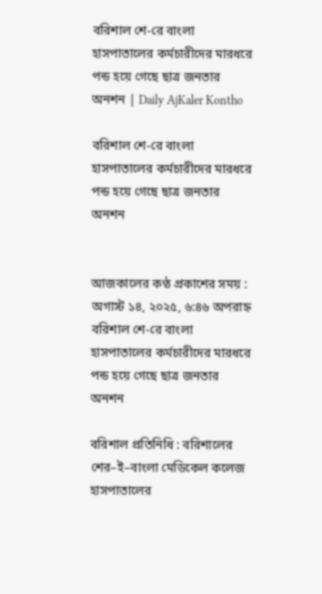বরিশাল শে-রে বাংলা হাসপাতালের কর্মচারীদের মারধরে পন্ড হয়ে গেছে ছাত্র জনতার অনশন | Daily AjKaler Kontho

বরিশাল শে-রে বাংলা হাসপাতালের কর্মচারীদের মারধরে পন্ড হয়ে গেছে ছাত্র জনতার অনশন


আজকালের কণ্ঠ প্রকাশের সময় : অগাস্ট ১৪, ২০২৫, ৬:৪৬ অপরাহ্ন
বরিশাল শে-রে বাংলা হাসপাতালের কর্মচারীদের মারধরে পন্ড হয়ে গেছে ছাত্র জনতার অনশন

বরিশাল প্রতিনিধি : বরিশালের শের–ই–বাংলা মেডিকেল কলেজ হাসপাতালের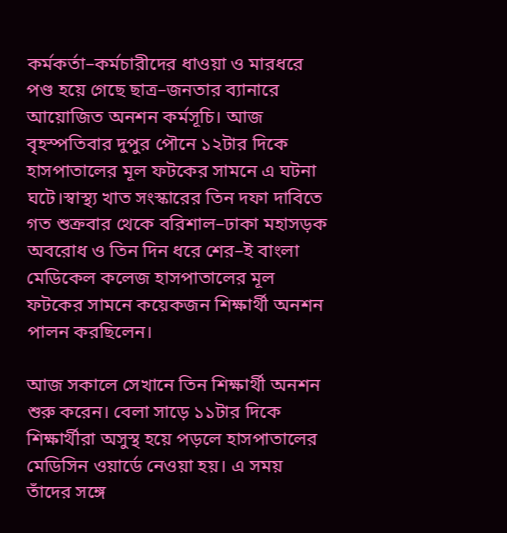কর্মকর্তা–কর্মচারীদের ধাওয়া ও মারধরে পণ্ড হয়ে গেছে ছাত্র–জনতার ব্যানারে আয়োজিত অনশন কর্মসূচি। আজ বৃহস্পতিবার দুপুর পৌনে ১২টার দিকে হাসপাতালের মূল ফটকের সামনে এ ঘটনা ঘটে।স্বাস্থ্য খাত সংস্কারের তিন দফা দাবিতে গত শুক্রবার থেকে বরিশাল–ঢাকা মহাসড়ক অবরোধ ও তিন দিন ধরে শের–ই বাংলা মেডিকেল কলেজ হাসপাতালের মূল ফটকের সামনে কয়েকজন শিক্ষার্থী অনশন পালন করছিলেন।

আজ সকালে সেখানে তিন শিক্ষার্থী অনশন শুরু করেন। বেলা সাড়ে ১১টার দিকে শিক্ষার্থীরা অসুস্থ হয়ে পড়লে হাসপাতালের মেডিসিন ওয়ার্ডে নেওয়া হয়। এ সময় তাঁদের সঙ্গে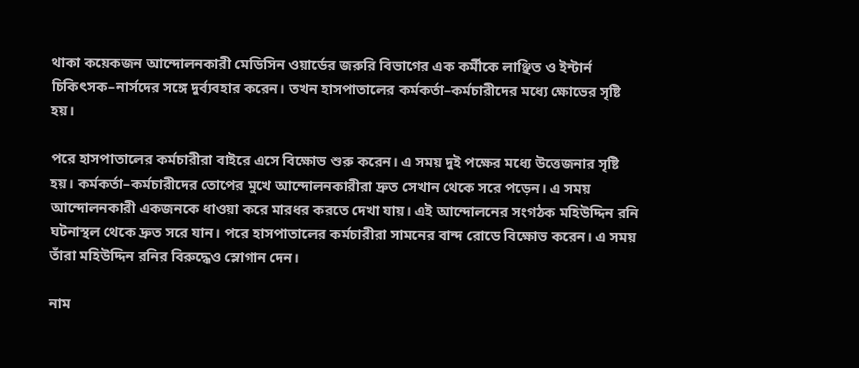থাকা কয়েকজন আন্দোলনকারী মেডিসিন ওয়ার্ডের জরুরি বিভাগের এক কর্মীকে লাঞ্ছিত ও ইন্টার্ন চিকিৎসক–নার্সদের সঙ্গে দুর্ব্যবহার করেন। তখন হাসপাতালের কর্মকর্তা–কর্মচারীদের মধ্যে ক্ষোভের সৃষ্টি হয়।

পরে হাসপাতালের কর্মচারীরা বাইরে এসে বিক্ষোভ শুরু করেন। এ সময় দুই পক্ষের মধ্যে উত্তেজনার সৃষ্টি হয়। কর্মকর্তা–কর্মচারীদের তোপের মুখে আন্দোলনকারীরা দ্রুত সেখান থেকে সরে পড়েন। এ সময় আন্দোলনকারী একজনকে ধাওয়া করে মারধর করতে দেখা যায়। এই আন্দোলনের সংগঠক মহিউদ্দিন রনি ঘটনাস্থল থেকে দ্রুত সরে যান। পরে হাসপাতালের কর্মচারীরা সামনের বান্দ রোডে বিক্ষোভ করেন। এ সময় তাঁরা মহিউদ্দিন রনির বিরুদ্ধেও স্লোগান দেন।

নাম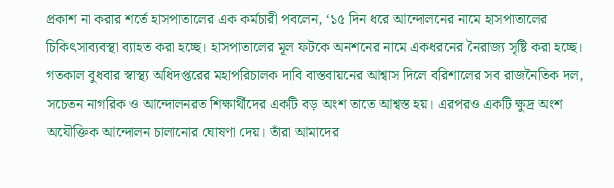প্রকাশ না করার শর্তে হাসপাতালের এক কর্মচারী পবলেন, ‘১৫ দিন ধরে আন্দোলনের নামে হাসপাতালের চিকিৎসাব্যবস্থা ব্যাহত করা হচ্ছে। হাসপাতালের মূল ফটকে অনশনের নামে একধরনের নৈরাজ্য সৃষ্টি করা হচ্ছে। গতকাল বুধবার স্বাস্থ্য অধিদপ্তরের মহাপরিচালক দাবি বাস্তবায়নের আশ্বাস দিলে বরিশালের সব রাজনৈতিক দল, সচেতন নাগরিক ও আন্দোলনরত শিক্ষার্থীদের একটি বড় অংশ তাতে আশ্বস্ত হয়। এরপরও একটি ক্ষুদ্র অংশ অযৌক্তিক আন্দোলন চালানোর ঘোষণা দেয়। তাঁরা আমাদের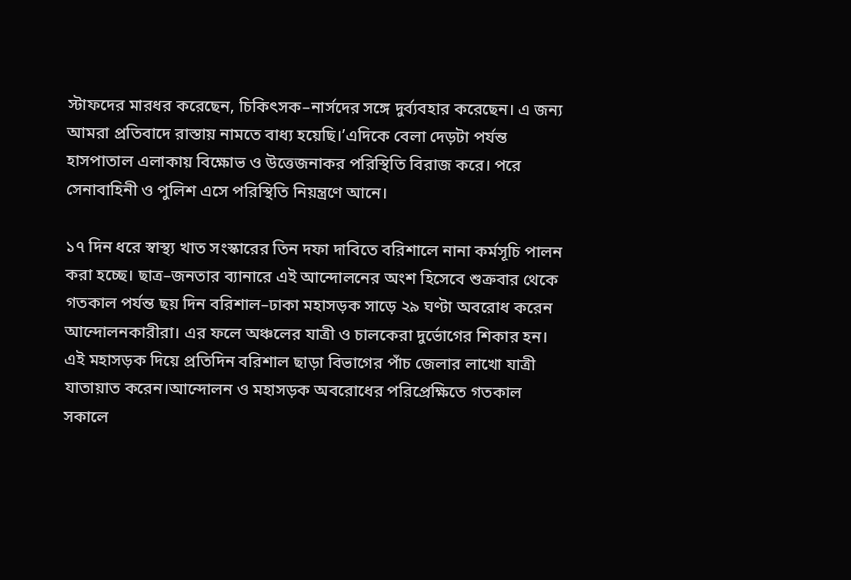স্টাফদের মারধর করেছেন, চিকিৎসক–নার্সদের সঙ্গে দুর্ব্যবহার করেছেন। এ জন্য আমরা প্রতিবাদে রাস্তায় নামতে বাধ্য হয়েছি।’এদিকে বেলা দেড়টা পর্যন্ত হাসপাতাল এলাকায় বিক্ষোভ ও উত্তেজনাকর পরিস্থিতি বিরাজ করে। পরে সেনাবাহিনী ও পুলিশ এসে পরিস্থিতি নিয়ন্ত্রণে আনে।

১৭ দিন ধরে স্বাস্থ্য খাত সংস্কারের তিন দফা দাবিতে বরিশালে নানা কর্মসূচি পালন করা হচ্ছে। ছাত্র–জনতার ব্যানারে এই আন্দোলনের অংশ হিসেবে শুক্রবার থেকে গতকাল পর্যন্ত ছয় দিন বরিশাল–ঢাকা মহাসড়ক সাড়ে ২৯ ঘণ্টা অবরোধ করেন আন্দোলনকারীরা। এর ফলে অঞ্চলের যাত্রী ও চালকেরা দুর্ভোগের শিকার হন। এই মহাসড়ক দিয়ে প্রতিদিন বরিশাল ছাড়া বিভাগের পাঁচ জেলার লাখো যাত্রী যাতায়াত করেন।আন্দোলন ও মহাসড়ক অবরোধের পরিপ্রেক্ষিতে গতকাল সকালে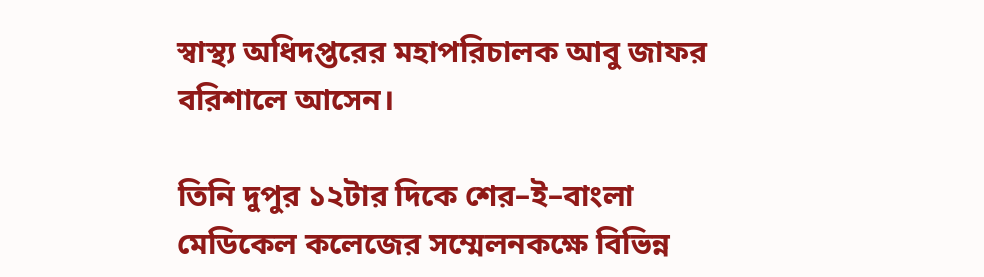স্বাস্থ্য অধিদপ্তরের মহাপরিচালক আবু জাফর বরিশালে আসেন।

তিনি দুপুর ১২টার দিকে শের–ই–বাংলা মেডিকেল কলেজের সম্মেলনকক্ষে বিভিন্ন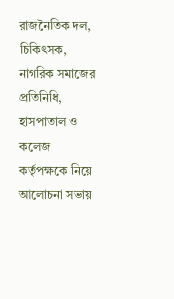রাজনৈতিক দল, চিকিৎসক, নাগরিক সমাজের প্রতিনিধি, হাসপাতাল ও কলেজ কর্তৃপক্ষকে নিয়ে আলোচনা সভায়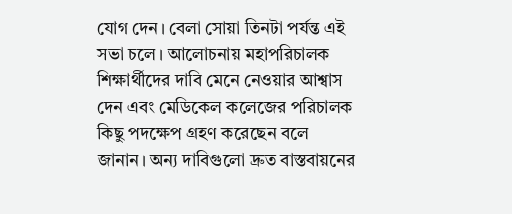যোগ দেন। বেলা সোয়া তিনটা পর্যন্ত এই সভা চলে। আলোচনায় মহাপরিচালক শিক্ষার্থীদের দাবি মেনে নেওয়ার আশ্বাস দেন এবং মেডিকেল কলেজের পরিচালক কিছু পদক্ষেপ গ্রহণ করেছেন বলে জানান। অন্য দাবিগুলো দ্রুত বাস্তবায়নের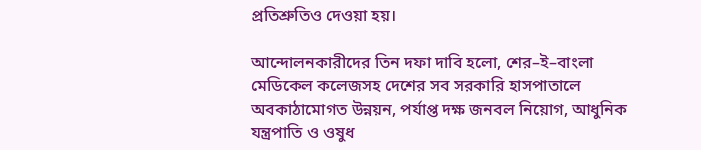প্রতিশ্রুতিও দেওয়া হয়।

আন্দোলনকারীদের তিন দফা দাবি হলো, শের–ই–বাংলা মেডিকেল কলেজসহ দেশের সব সরকারি হাসপাতালে অবকাঠামোগত উন্নয়ন, পর্যাপ্ত দক্ষ জনবল নিয়োগ, আধুনিক যন্ত্রপাতি ও ওষুধ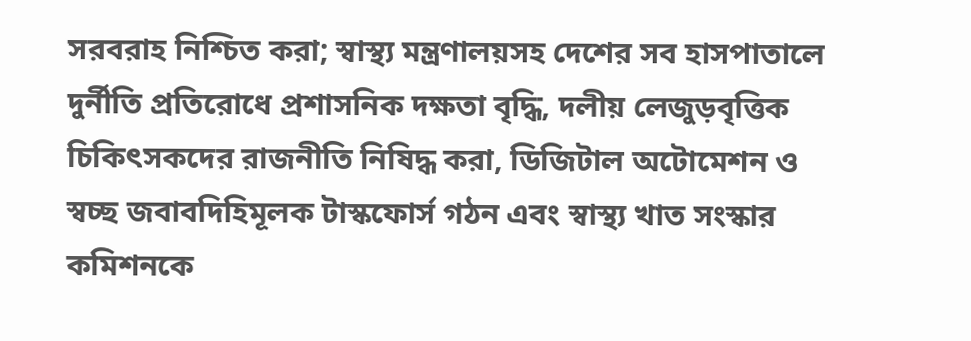সরবরাহ নিশ্চিত করা; স্বাস্থ্য মন্ত্রণালয়সহ দেশের সব হাসপাতালে দুর্নীতি প্রতিরোধে প্রশাসনিক দক্ষতা বৃদ্ধি, দলীয় লেজুড়বৃত্তিক চিকিৎসকদের রাজনীতি নিষিদ্ধ করা, ডিজিটাল অটোমেশন ও স্বচ্ছ জবাবদিহিমূলক টাস্কফোর্স গঠন এবং স্বাস্থ্য খাত সংস্কার কমিশনকে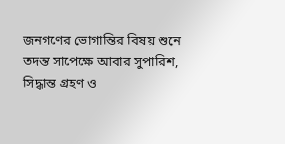জনগণের ভোগান্তির বিষয় শুনে তদন্ত সাপেক্ষে আবার সুপারিশ, সিদ্ধান্ত গ্রহণ ও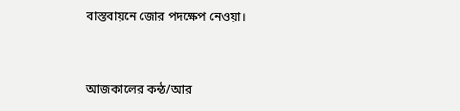বাস্তবায়নে জোর পদক্ষেপ নেওয়া।



আজকালের কন্ঠ/আর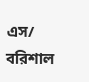এস/ বরিশাল